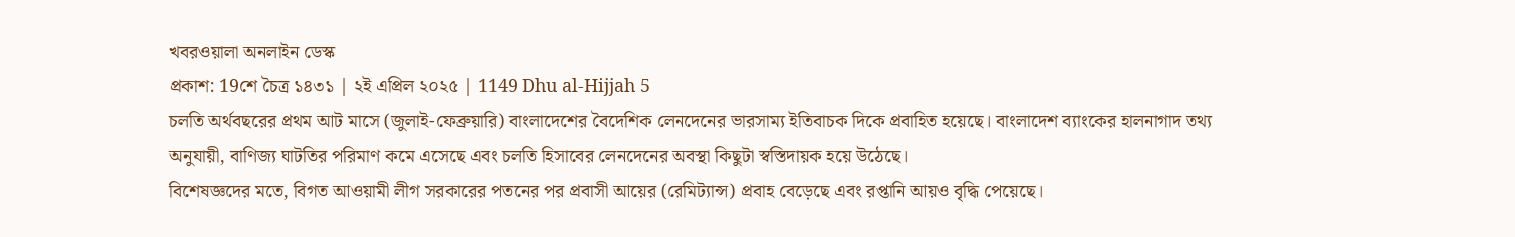খবরওয়ালা অনলাইন ডেস্ক
প্রকাশ: 19শে চৈত্র ১৪৩১ | ২ই এপ্রিল ২০২৫ | 1149 Dhu al-Hijjah 5
চলতি অর্থবছরের প্রথম আট মাসে (জুলাই-ফেব্রুয়ারি) বাংলাদেশের বৈদেশিক লেনদেনের ভারসাম্য ইতিবাচক দিকে প্রবাহিত হয়েছে। বাংলাদেশ ব্যাংকের হালনাগাদ তথ্য অনুযায়ী, বাণিজ্য ঘাটতির পরিমাণ কমে এসেছে এবং চলতি হিসাবের লেনদেনের অবস্থা কিছুটা স্বস্তিদায়ক হয়ে উঠেছে।
বিশেষজ্ঞদের মতে, বিগত আওয়ামী লীগ সরকারের পতনের পর প্রবাসী আয়ের (রেমিট্যান্স) প্রবাহ বেড়েছে এবং রপ্তানি আয়ও বৃদ্ধি পেয়েছে।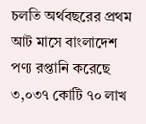চলতি অর্থবছরের প্রথম আট মাসে বাংলাদেশ পণ্য রপ্তানি করেছে ৩,০৩৭ কোটি ৭০ লাখ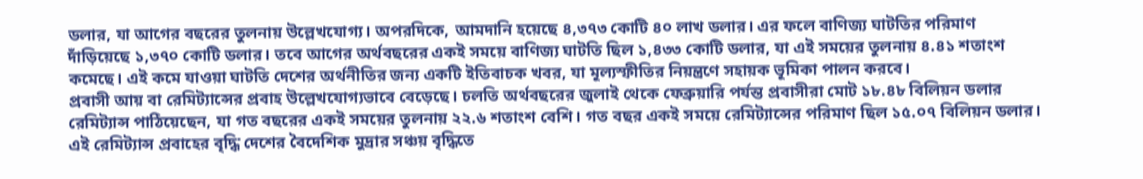ডলার, যা আগের বছরের তুলনায় উল্লেখযোগ্য। অপরদিকে, আমদানি হয়েছে ৪,৩৭৩ কোটি ৪০ লাখ ডলার। এর ফলে বাণিজ্য ঘাটতির পরিমাণ দাঁড়িয়েছে ১,৩৭০ কোটি ডলার। তবে আগের অর্থবছরের একই সময়ে বাণিজ্য ঘাটতি ছিল ১,৪৩৩ কোটি ডলার, যা এই সময়ের তুলনায় ৪.৪১ শতাংশ কমেছে। এই কমে যাওয়া ঘাটতি দেশের অর্থনীতির জন্য একটি ইতিবাচক খবর, যা মূল্যস্ফীতির নিয়ন্ত্রণে সহায়ক ভূমিকা পালন করবে।
প্রবাসী আয় বা রেমিট্যান্সের প্রবাহ উল্লেখযোগ্যভাবে বেড়েছে। চলতি অর্থবছরের জুলাই থেকে ফেব্রুয়ারি পর্যন্ত প্রবাসীরা মোট ১৮.৪৮ বিলিয়ন ডলার রেমিট্যান্স পাঠিয়েছেন, যা গত বছরের একই সময়ের তুলনায় ২২.৬ শতাংশ বেশি। গত বছর একই সময়ে রেমিট্যান্সের পরিমাণ ছিল ১৫.০৭ বিলিয়ন ডলার। এই রেমিট্যান্স প্রবাহের বৃদ্ধি দেশের বৈদেশিক মুদ্রার সঞ্চয় বৃদ্ধিতে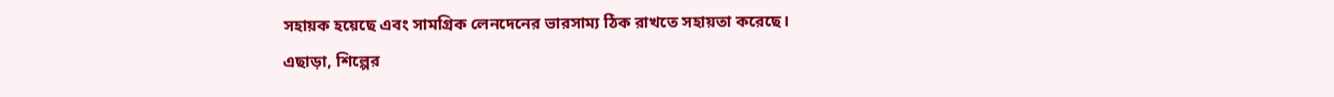সহায়ক হয়েছে এবং সামগ্রিক লেনদেনের ভারসাম্য ঠিক রাখতে সহায়তা করেছে।
এছাড়া, শিল্পের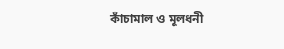কাঁচামাল ও মূলধনী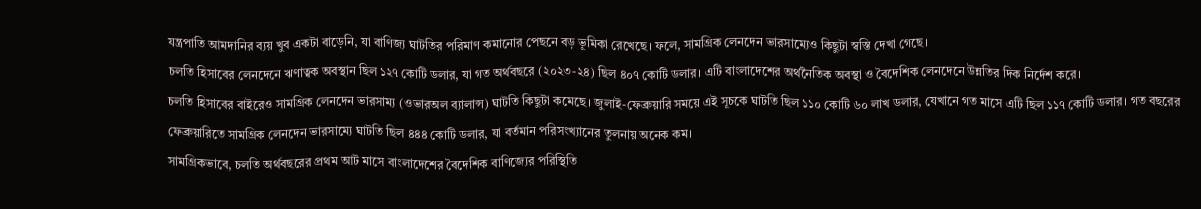যন্ত্রপাতি আমদানির ব্যয় খুব একটা বাড়েনি, যা বাণিজ্য ঘাটতির পরিমাণ কমানোর পেছনে বড় ভূমিকা রেখেছে। ফলে, সামগ্রিক লেনদেন ভারসাম্যেও কিছুটা স্বস্তি দেখা গেছে।
চলতি হিসাবের লেনদেনে ঋণাত্বক অবস্থান ছিল ১২৭ কোটি ডলার, যা গত অর্থবছরে (২০২৩-২৪) ছিল ৪০৭ কোটি ডলার। এটি বাংলাদেশের অর্থনৈতিক অবস্থা ও বৈদেশিক লেনদেনে উন্নতির দিক নির্দেশ করে।
চলতি হিসাবের বাইরেও সামগ্রিক লেনদেন ভারসাম্য (ওভারঅল ব্যালান্স) ঘাটতি কিছুটা কমেছে। জুলাই-ফেব্রুয়ারি সময়ে এই সূচকে ঘাটতি ছিল ১১০ কোটি ৬০ লাখ ডলার, যেখানে গত মাসে এটি ছিল ১১৭ কোটি ডলার। গত বছরের ফেব্রুয়ারিতে সামগ্রিক লেনদেন ভারসাম্যে ঘাটতি ছিল ৪৪৪ কোটি ডলার, যা বর্তমান পরিসংখ্যানের তুলনায় অনেক কম।
সামগ্রিকভাবে, চলতি অর্থবছরের প্রথম আট মাসে বাংলাদেশের বৈদেশিক বাণিজ্যের পরিস্থিতি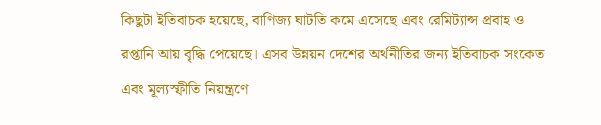কিছুটা ইতিবাচক হয়েছে, বাণিজ্য ঘাটতি কমে এসেছে এবং রেমিট্যান্স প্রবাহ ও রপ্তানি আয় বৃদ্ধি পেয়েছে। এসব উন্নয়ন দেশের অর্থনীতির জন্য ইতিবাচক সংকেত এবং মূল্যস্ফীতি নিয়ন্ত্রণে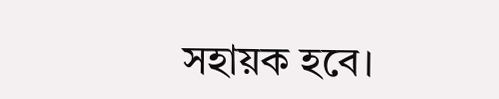সহায়ক হবে।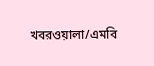খবরওয়ালা/এমবি